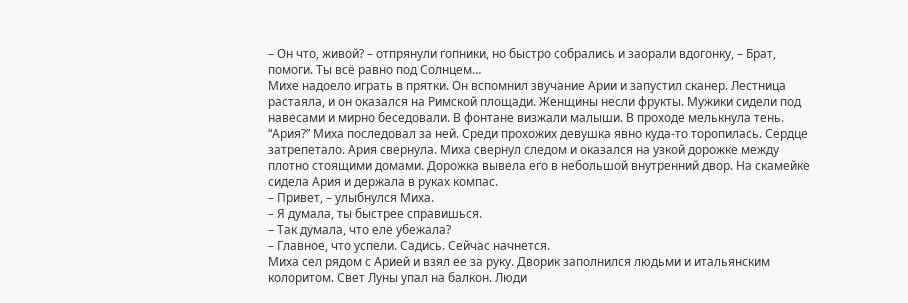– Он что, живой? – отпрянули гопники, но быстро собрались и заорали вдогонку, – Брат, помоги. Ты всё равно под Солнцем…
Михе надоело играть в прятки. Он вспомнил звучание Арии и запустил сканер. Лестница растаяла, и он оказался на Римской площади. Женщины несли фрукты. Мужики сидели под навесами и мирно беседовали. В фонтане визжали малыши. В проходе мелькнула тень. “Ария?” Миха последовал за ней. Среди прохожих девушка явно куда-то торопилась. Сердце затрепетало. Ария свернула. Миха свернул следом и оказался на узкой дорожке между плотно стоящими домами. Дорожка вывела его в небольшой внутренний двор. На скамейке сидела Ария и держала в руках компас.
– Привет, – улыбнулся Миха.
– Я думала, ты быстрее справишься.
– Так думала, что еле убежала?
– Главное, что успели. Садись. Сейчас начнется.
Миха сел рядом с Арией и взял ее за руку. Дворик заполнился людьми и итальянским колоритом. Свет Луны упал на балкон. Люди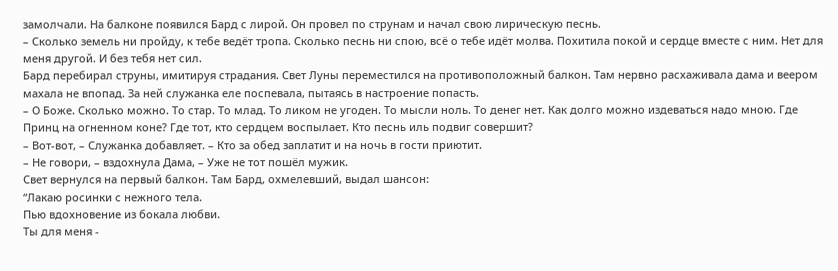замолчали. На балконе появился Бард с лирой. Он провел по струнам и начал свою лирическую песнь.
– Сколько земель ни пройду, к тебе ведёт тропа. Сколько песнь ни спою, всё о тебе идёт молва. Похитила покой и сердце вместе с ним. Нет для меня другой. И без тебя нет сил.
Бард перебирал струны, имитируя страдания. Свет Луны переместился на противоположный балкон. Там нервно расхаживала дама и веером махала не впопад. За ней служанка еле поспевала, пытаясь в настроение попасть.
– О Боже. Сколько можно. То стар. То млад. То ликом не угоден. То мысли ноль. То денег нет. Как долго можно издеваться надо мною. Где Принц на огненном коне? Где тот, кто сердцем воспылает. Кто песнь иль подвиг совершит?
– Вот-вот, – Служанка добавляет. – Кто за обед заплатит и на ночь в гости приютит.
– Не говори, – вздохнула Дама, – Уже не тот пошёл мужик.
Свет вернулся на первый балкон. Там Бард, охмелевший, выдал шансон:
“Лакаю росинки с нежного тела.
Пью вдохновение из бокала любви.
Ты для меня -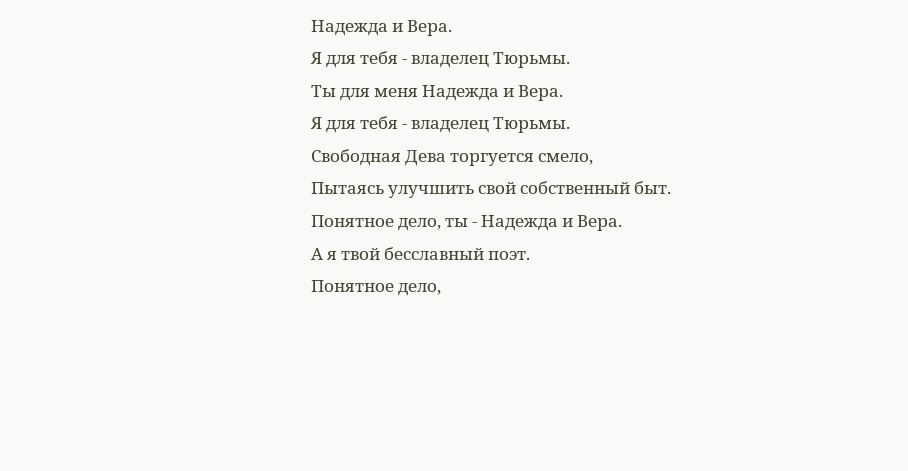Надежда и Вера.
Я для тебя - владелец Тюрьмы.
Ты для меня Надежда и Вера.
Я для тебя - владелец Тюрьмы.
Свободная Дева торгуется смело,
Пытаясь улучшить свой собственный быт. Понятное дело, ты - Надежда и Вера.
А я твой бесславный поэт.
Понятное дело,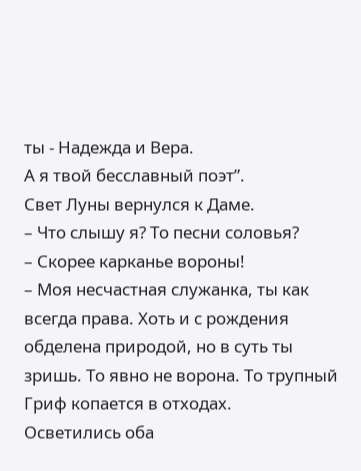ты - Надежда и Вера.
А я твой бесславный поэт”.
Свет Луны вернулся к Даме.
– Что слышу я? То песни соловья?
– Скорее карканье вороны!
– Моя несчастная служанка, ты как всегда права. Хоть и с рождения обделена природой, но в суть ты зришь. То явно не ворона. То трупный Гриф копается в отходах.
Осветились оба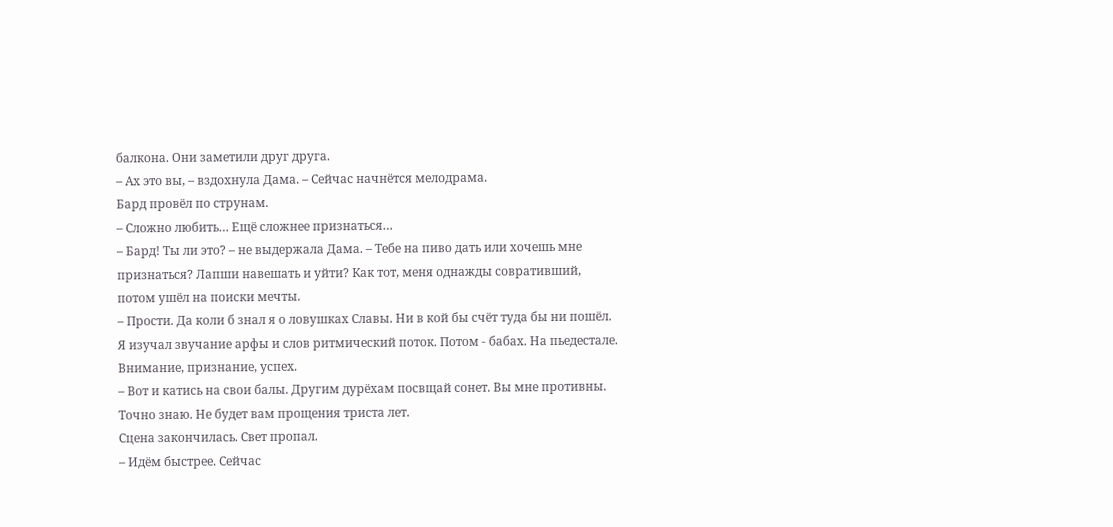балкона. Они заметили друг друга.
– Ах это вы, – вздохнула Дама. – Сейчас начнётся мелодрама.
Бард провёл по струнам.
– Сложно любить… Ещё сложнее признаться…
– Бард! Ты ли это? – не выдержала Дама. – Тебе на пиво дать или хочешь мне признаться? Лапши навешать и уйти? Как тот, меня однажды совративший, потом ушёл на поиски мечты.
– Прости. Да коли б знал я о ловушках Славы. Ни в кой бы счёт туда бы ни пошёл. Я изучал звучание арфы и слов ритмический поток. Потом - бабах. На пьедестале. Внимание, признание, успех.
– Вот и катись на свои балы. Другим дурёхам посвщай сонет. Вы мне противны. Точно знаю. Не будет вам прощения триста лет.
Сцена закончилась. Свет пропал.
– Идём быстрее. Сейчас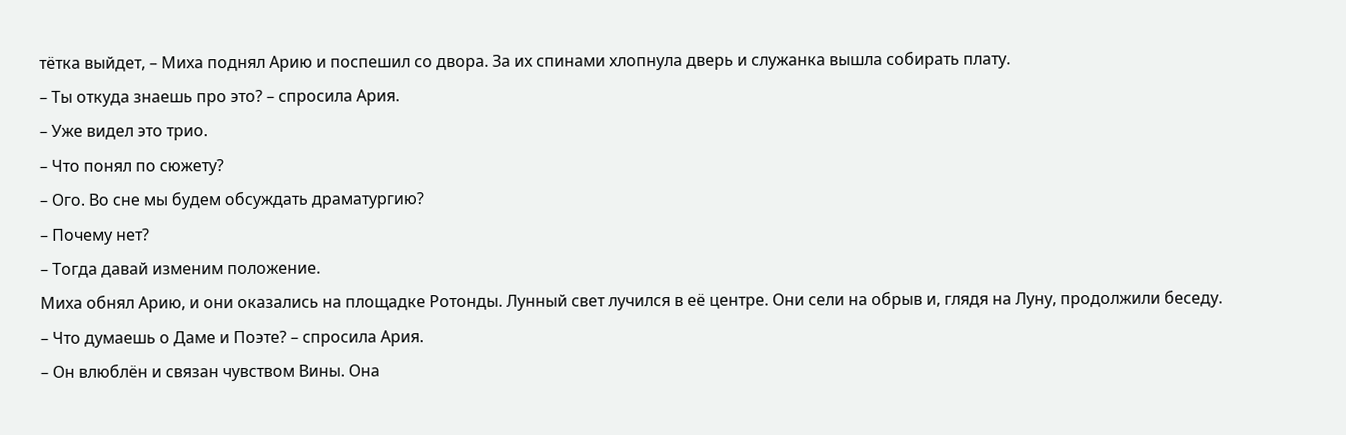тётка выйдет, – Миха поднял Арию и поспешил со двора. За их спинами хлопнула дверь и служанка вышла собирать плату.
– Ты откуда знаешь про это? – спросила Ария.
– Уже видел это трио.
– Что понял по сюжету?
– Ого. Во сне мы будем обсуждать драматургию?
– Почему нет?
– Тогда давай изменим положение.
Миха обнял Арию, и они оказались на площадке Ротонды. Лунный свет лучился в её центре. Они сели на обрыв и, глядя на Луну, продолжили беседу.
– Что думаешь о Даме и Поэте? – спросила Ария.
– Он влюблён и связан чувством Вины. Она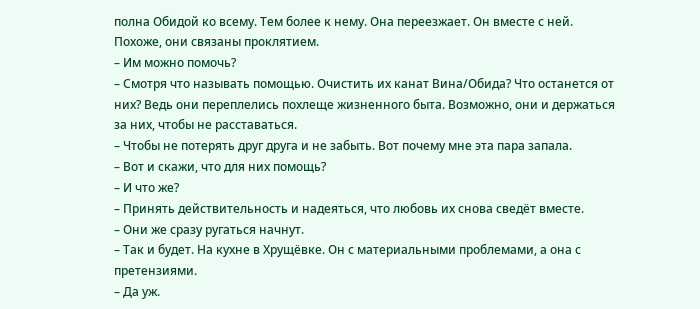полна Обидой ко всему. Тем более к нему. Она переезжает. Он вместе с ней. Похоже, они связаны проклятием.
– Им можно помочь?
– Смотря что называть помощью. Очистить их канат Вина/Обида? Что останется от них? Ведь они переплелись похлеще жизненного быта. Возможно, они и держаться за них, чтобы не расставаться.
– Чтобы не потерять друг друга и не забыть. Вот почему мне эта пара запала.
– Вот и скажи, что для них помощь?
– И что же?
– Принять действительность и надеяться, что любовь их снова сведёт вместе.
– Они же сразу ругаться начнут.
– Так и будет. На кухне в Хрущёвке. Он с материальными проблемами, а она с претензиями.
– Да уж.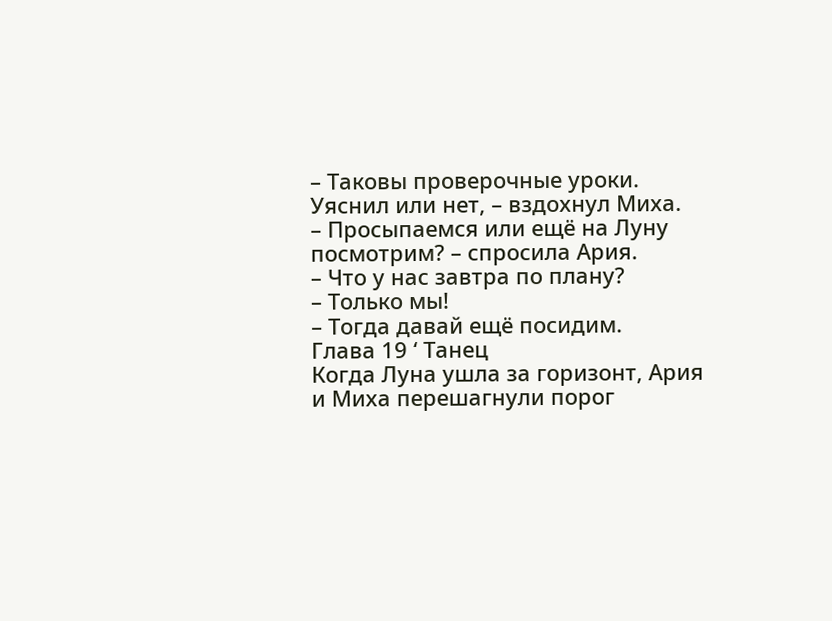– Таковы проверочные уроки. Уяснил или нет, – вздохнул Миха.
– Просыпаемся или ещё на Луну посмотрим? – спросила Ария.
– Что у нас завтра по плану?
– Только мы!
– Тогда давай ещё посидим.
Глава 19 ‘ Танец
Когда Луна ушла за горизонт, Ария и Миха перешагнули порог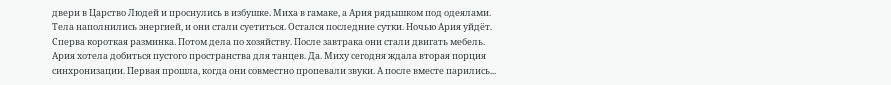двери в Царство Людей и проснулись в избушке. Миха в гамаке, а Ария рядышком под одеялами. Тела наполнились энергией, и они стали суетиться. Остался последние сутки. Ночью Ария уйдёт. Сперва короткая разминка. Потом дела по хозяйству. После завтрака они стали двигать мебель. Ария хотела добиться пустого пространства для танцев. Да. Миху сегодня ждала вторая порция синхронизации. Первая прошла, когда они совместно пропевали звуки. А после вместе парились...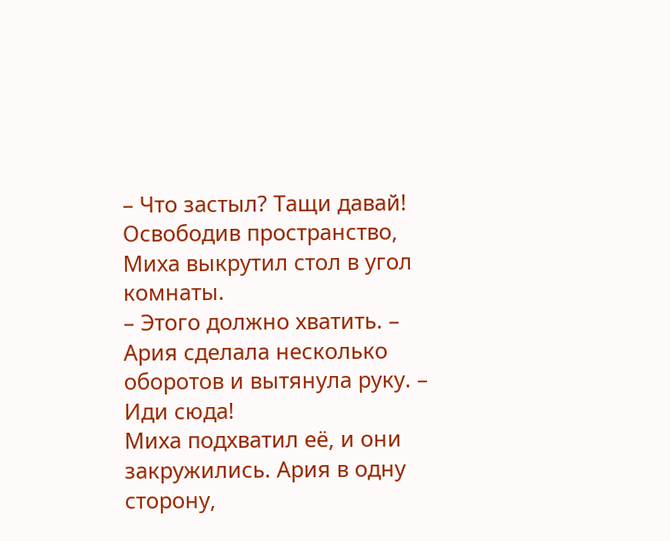– Что застыл? Тащи давай!
Освободив пространство, Миха выкрутил стол в угол комнаты.
– Этого должно хватить. – Ария сделала несколько оборотов и вытянула руку. – Иди сюда!
Миха подхватил её, и они закружились. Ария в одну сторону,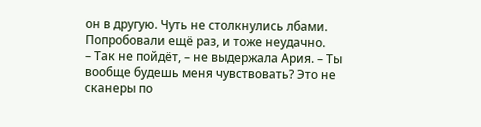он в другую. Чуть не столкнулись лбами. Попробовали ещё раз, и тоже неудачно.
– Так не пойдёт, – не выдержала Ария. – Ты вообще будешь меня чувствовать? Это не сканеры по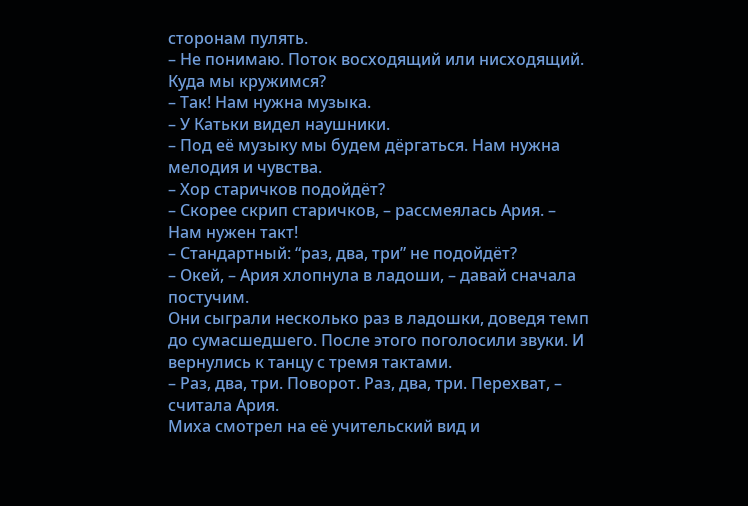сторонам пулять.
– Не понимаю. Поток восходящий или нисходящий. Куда мы кружимся?
– Так! Нам нужна музыка.
– У Катьки видел наушники.
– Под её музыку мы будем дёргаться. Нам нужна мелодия и чувства.
– Хор старичков подойдёт?
– Скорее скрип старичков, – рассмеялась Ария. – Нам нужен такт!
– Стандартный: “раз, два, три” не подойдёт?
– Окей, – Ария хлопнула в ладоши, – давай сначала постучим.
Они сыграли несколько раз в ладошки, доведя темп до сумасшедшего. После этого поголосили звуки. И вернулись к танцу с тремя тактами.
– Раз, два, три. Поворот. Раз, два, три. Перехват, – считала Ария.
Миха смотрел на её учительский вид и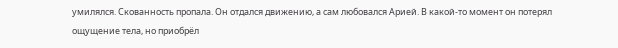умилялся. Скованность пропала. Он отдался движению, а сам любовался Арией. В какой-то момент он потерял ощущение тела, но приобрёл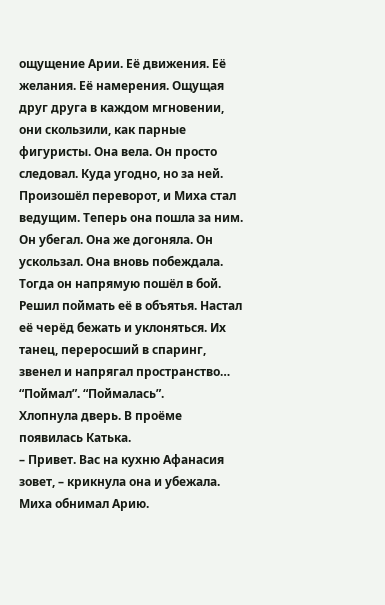ощущение Арии. Её движения. Её желания. Её намерения. Ощущая друг друга в каждом мгновении, они скользили, как парные фигуристы. Она вела. Он просто следовал. Куда угодно, но за ней. Произошёл переворот, и Миха стал ведущим. Теперь она пошла за ним. Он убегал. Она же догоняла. Он ускользал. Она вновь побеждала. Тогда он напрямую пошёл в бой. Решил поймать её в объятья. Настал её черёд бежать и уклоняться. Их танец, переросший в спаринг, звенел и напрягал пространство… “Поймал”. “Поймалась”.
Хлопнула дверь. В проёме появилась Катька.
– Привет. Вас на кухню Афанасия зовет, – крикнула она и убежала.
Миха обнимал Арию.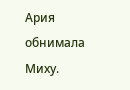Ария обнимала Миху.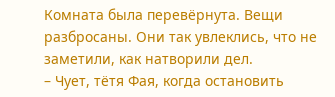Комната была перевёрнута. Вещи разбросаны. Они так увлеклись, что не заметили, как натворили дел.
– Чует, тётя Фая, когда остановить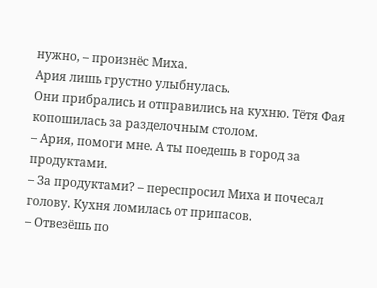нужно, – произнёс Миха.
Ария лишь грустно улыбнулась.
Они прибрались и отправились на кухню. Тётя Фая копошилась за разделочным столом.
– Ария, помоги мне. А ты поедешь в город за продуктами.
– За продуктами? – переспросил Миха и почесал голову. Кухня ломилась от припасов.
– Отвезёшь по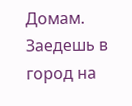Домам. Заедешь в город на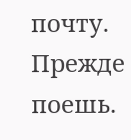почту. Прежде поешь.